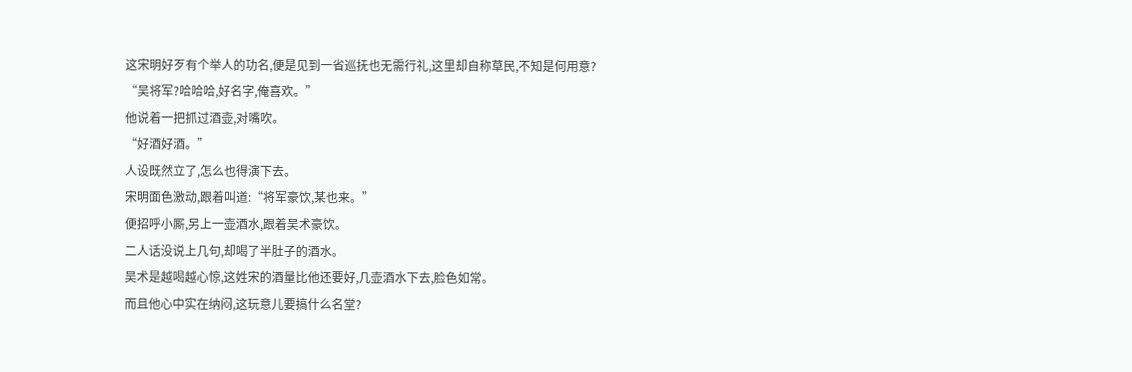这宋明好歹有个举人的功名,便是见到一省巡抚也无需行礼,这里却自称草民,不知是何用意?
“吴将军?哈哈哈,好名字,俺喜欢。”
他说着一把抓过酒壶,对嘴吹。
“好酒好酒。”
人设既然立了,怎么也得演下去。
宋明面色激动,跟着叫道:“将军豪饮,某也来。”
便招呼小厮,另上一壶酒水,跟着吴术豪饮。
二人话没说上几句,却喝了半肚子的酒水。
吴术是越喝越心惊,这姓宋的酒量比他还要好,几壶酒水下去,脸色如常。
而且他心中实在纳闷,这玩意儿要搞什么名堂?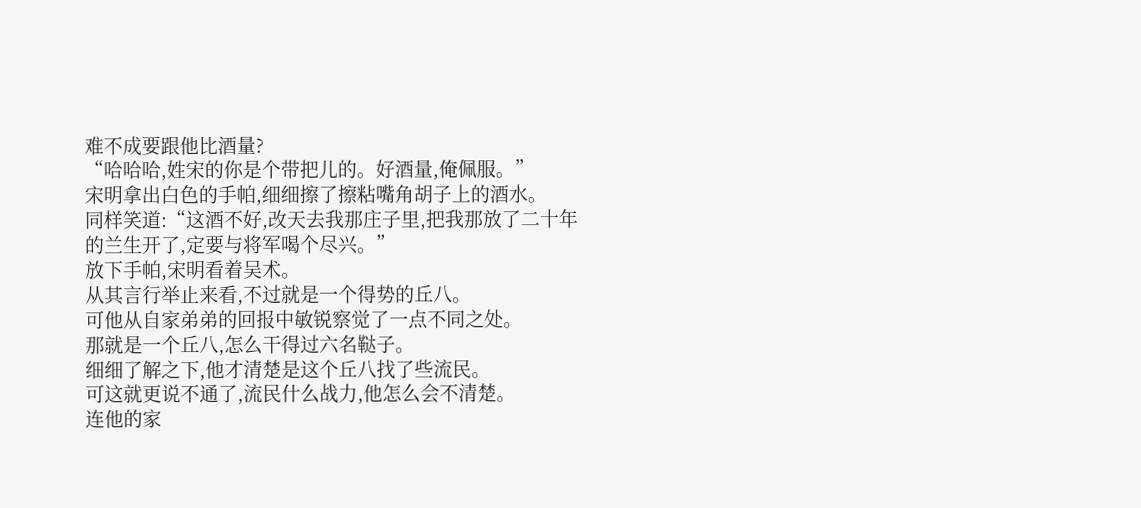难不成要跟他比酒量?
“哈哈哈,姓宋的你是个带把儿的。好酒量,俺佩服。”
宋明拿出白色的手帕,细细擦了擦粘嘴角胡子上的酒水。
同样笑道:“这酒不好,改天去我那庄子里,把我那放了二十年的兰生开了,定要与将军喝个尽兴。”
放下手帕,宋明看着吴术。
从其言行举止来看,不过就是一个得势的丘八。
可他从自家弟弟的回报中敏锐察觉了一点不同之处。
那就是一个丘八,怎么干得过六名鞑子。
细细了解之下,他才清楚是这个丘八找了些流民。
可这就更说不通了,流民什么战力,他怎么会不清楚。
连他的家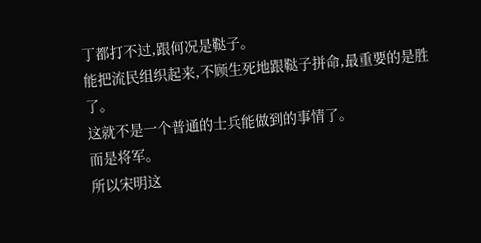丁都打不过,跟何况是鞑子。
能把流民组织起来,不顾生死地跟鞑子拼命,最重要的是胜了。
这就不是一个普通的士兵能做到的事情了。
而是将军。
所以宋明这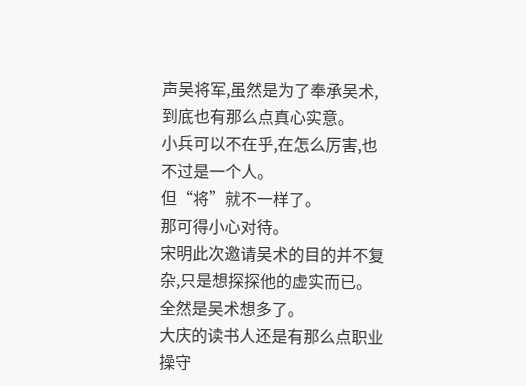声吴将军,虽然是为了奉承吴术,到底也有那么点真心实意。
小兵可以不在乎,在怎么厉害,也不过是一个人。
但“将”就不一样了。
那可得小心对待。
宋明此次邀请吴术的目的并不复杂,只是想探探他的虚实而已。
全然是吴术想多了。
大庆的读书人还是有那么点职业操守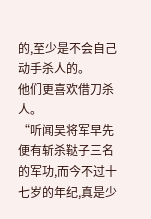的,至少是不会自己动手杀人的。
他们更喜欢借刀杀人。
“听闻吴将军早先便有斩杀鞑子三名的军功,而今不过十七岁的年纪,真是少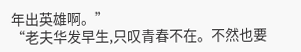年出英雄啊。”
“老夫华发早生,只叹青春不在。不然也要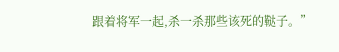跟着将军一起,杀一杀那些该死的鞑子。”